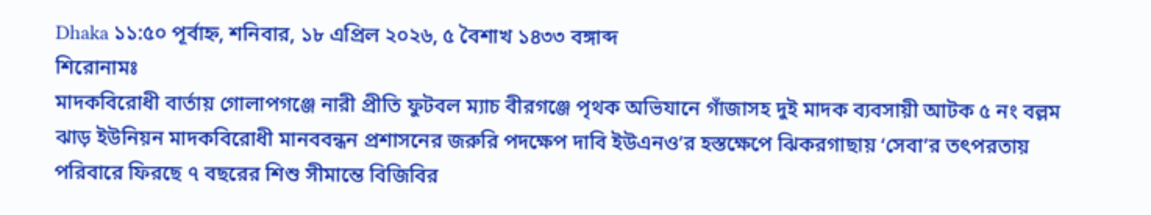Dhaka ১১:৫০ পূর্বাহ্ন, শনিবার, ১৮ এপ্রিল ২০২৬, ৫ বৈশাখ ১৪৩৩ বঙ্গাব্দ
শিরোনামঃ
মাদকবিরোধী বার্তায় গোলাপগঞ্জে নারী প্রীতি ফুটবল ম্যাচ বীরগঞ্জে পৃথক অভিযানে গাঁজাসহ দুই মাদক ব্যবসায়ী আটক ৫ নং বল্লম ঝাড় ইউনিয়ন মাদকবিরোধী মানববন্ধন প্রশাসনের জরুরি পদক্ষেপ দাবি ইউএনও’র হস্তক্ষেপে ঝিকরগাছায় ‘সেবা’র তৎপরতায় পরিবারে ফিরছে ৭ বছরের শিশু সীমান্তে বিজিবির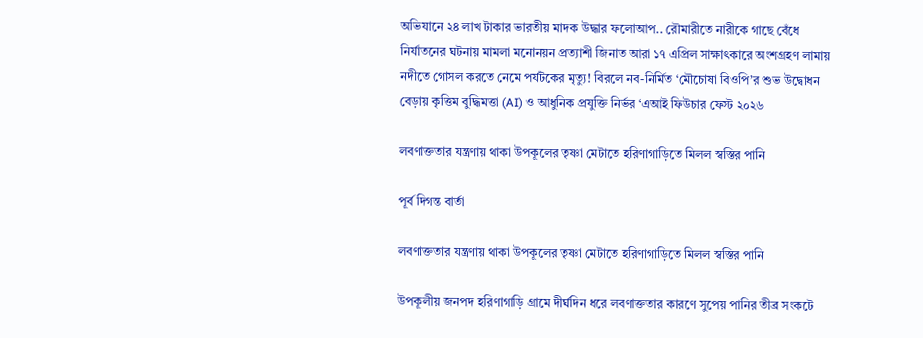অভিযানে ২৪ লাখ টাকার ভারতীয় মাদক উদ্ধার ফলোআপ.. রৌমারীতে নারীকে গাছে বেঁধে নির্যাতনের ঘটনায় মামলা মনোনয়ন প্রত্যাশী জিনাত আরা ১৭ এপ্রিল সাক্ষাৎকারে অংশগ্রহণ লামায় নদীতে গোসল করতে নেমে পর্যটকের মৃত্যু! বিরলে নব-নির্মিত ‘মৌচোষা বিওপি’র শুভ উদ্বোধন বেড়ায় কৃত্তিম বুদ্ধিমত্তা (AI) ও আধুনিক প্রযুক্তি নির্ভর ‘এআই ফিউচার ফেস্ট ২০২৬

লবণাক্ততার যন্ত্রণায় থাকা উপকূলের তৃষ্ণা মেটাতে হরিণাগাড়িতে মিলল স্বস্তির পানি

পূর্ব দিগন্ত বার্তা

লবণাক্ততার যন্ত্রণায় থাকা উপকূলের তৃষ্ণা মেটাতে হরিণাগাড়িতে মিলল স্বস্তির পানি

উপকূলীয় জনপদ হরিণাগাড়ি গ্রামে দীর্ঘদিন ধরে লবণাক্ততার কারণে সুপেয় পানির তীব্র সংকটে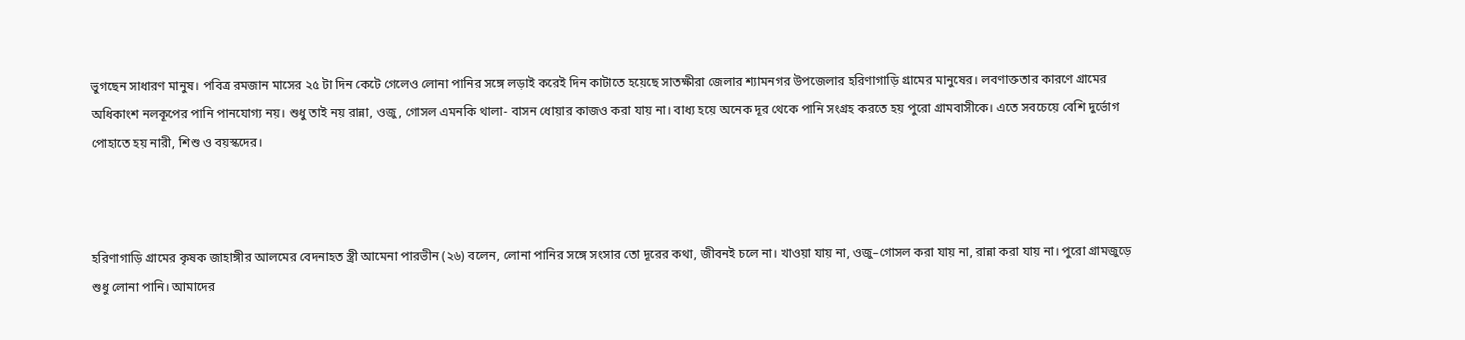ভুগছেন সাধারণ মানুষ। পবিত্র রমজান মাসের ২৫ টা দিন কেটে গেলেও লোনা পানির সঙ্গে লড়াই করেই দিন কাটাতে হয়েছে সাতক্ষীরা জেলার শ্যামনগর উপজেলার হরিণাগাড়ি গ্রামের মানুষের। লবণাক্ততার কারণে গ্রামের অধিকাংশ নলকূপের পানি পানযোগ্য নয়। শুধু তাই নয় রান্না, ওজু, গোসল এমনকি থালা- বাসন ধোয়ার কাজও করা যায় না। বাধ্য হয়ে অনেক দূর থেকে পানি সংগ্রহ করতে হয় পুরো গ্রামবাসীকে। এতে সবচেয়ে বেশি দুর্ভোগ পোহাতে হয় নারী, শিশু ও বয়স্কদের।



হরিণাগাড়ি গ্রামের কৃষক জাহাঙ্গীর আলমের বেদনাহত স্ত্রী আমেনা পারভীন (২৬) বলেন, লোনা পানির সঙ্গে সংসার তো দূরের কথা, জীবনই চলে না। খাওয়া যায় না, ওজু–গোসল করা যায় না, রান্না করা যায় না। পুরো গ্রামজুড়ে শুধু লোনা পানি। আমাদের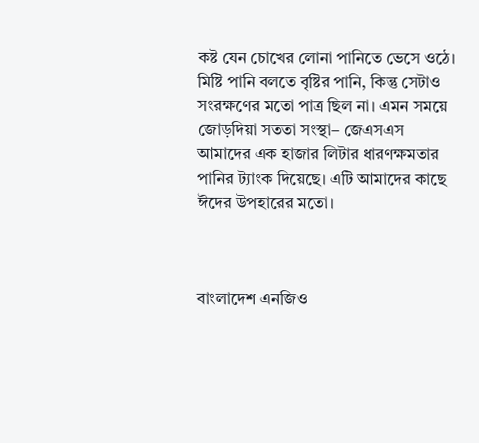কষ্ট যেন চোখের লোনা পানিতে ভেসে ওঠে। মিষ্টি পানি বলতে বৃষ্টির পানি, কিন্তু সেটাও সংরক্ষণের মতো পাত্র ছিল না। এমন সময়ে জোড়দিয়া সততা সংস্থা– জেএসএস আমাদের এক হাজার লিটার ধারণক্ষমতার পানির ট্যাংক দিয়েছে। এটি আমাদের কাছে ঈদের উপহারের মতো।



বাংলাদেশ এনজিও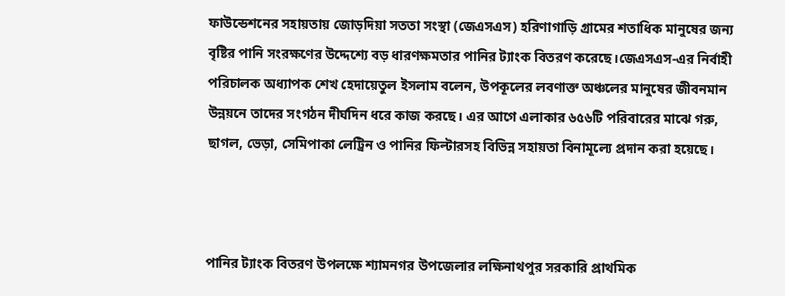ফাউন্ডেশনের সহায়তায় জোড়দিয়া সততা সংস্থা (জেএসএস) হরিণাগাড়ি গ্রামের শতাধিক মানুষের জন্য বৃষ্টির পানি সংরক্ষণের উদ্দেশ্যে বড় ধারণক্ষমতার পানির ট্যাংক বিতরণ করেছে।জেএসএস-এর নির্বাহী পরিচালক অধ্যাপক শেখ হেদায়েতুল ইসলাম বলেন, উপকূলের লবণাক্ত অঞ্চলের মানুষের জীবনমান উন্নয়নে তাদের সংগঠন দীর্ঘদিন ধরে কাজ করছে। এর আগে এলাকার ৬৫৬টি পরিবারের মাঝে গরু, ছাগল, ভেড়া, সেমিপাকা লেট্রিন ও পানির ফিল্টারসহ বিভিন্ন সহায়তা বিনামূল্যে প্রদান করা হয়েছে।



পানির ট্যাংক বিতরণ উপলক্ষে শ্যামনগর উপজেলার লক্ষিনাথপুর সরকারি প্রাথমিক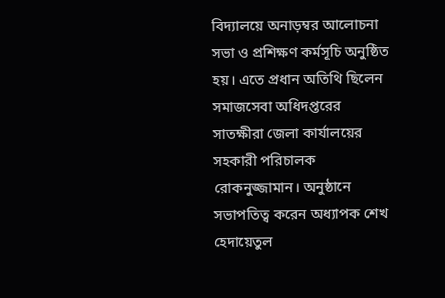বিদ্যালয়ে অনাড়ম্বর আলোচনা সভা ও প্রশিক্ষণ কর্মসূচি অনুষ্ঠিত হয়। এতে প্রধান অতিথি ছিলেন সমাজসেবা অধিদপ্তরের সাতক্ষীরা জেলা কার্যালয়ের সহকারী পরিচালক রোকনুজ্জামান। অনুষ্ঠানে সভাপতিত্ব করেন অধ্যাপক শেখ হেদায়েতুল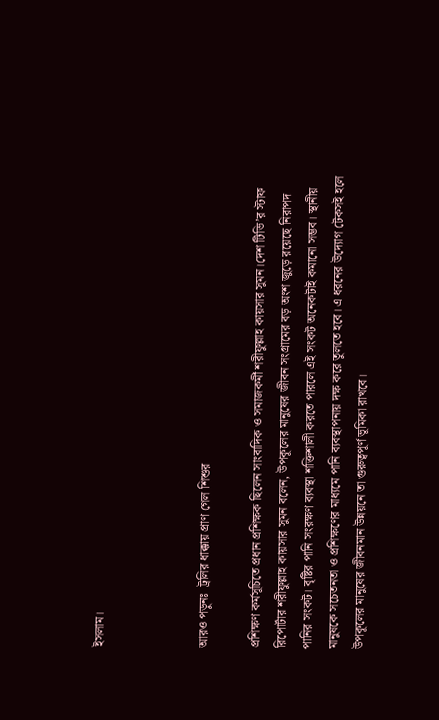ইসলাম।



আরও পড়ুনঃ  ট্রলির ধাক্কায় প্রাণ গেল শিশুর

প্রশিক্ষণ কর্মসূচিতে প্রধান প্রশিক্ষক ছিলেন সাংবাদিক ও সমাজকর্মী শরীফুল্লাহ কায়সার সুমন।দেশ টিভি’র স্টাফ রিপোর্টার শরীফুল্লাহ কায়সার সুমন বলেন, উপকূলের মানুষের জীবন সংগ্রামের বড় অংশ জুড়ে রয়েছে নিরাপদ পানির সংকট। বৃষ্টির পানি সংরক্ষণ ব্যবস্থা শক্তিশালী করতে পারলে এই সংকট অনেকটাই কমানো সম্ভব। স্থানীয় মানুষকে সচেতনতা ও প্রশিক্ষণের মাধ্যমে পানি ব্যবস্থাপনায় দক্ষ করে তুলতে হবে। এ ধরনের উদ্যোগ টেকসই হলে উপকূলের মানুষের জীবনমান উন্নয়নে তা গুরুত্বপূর্ণ ভূমিকা রাখবে।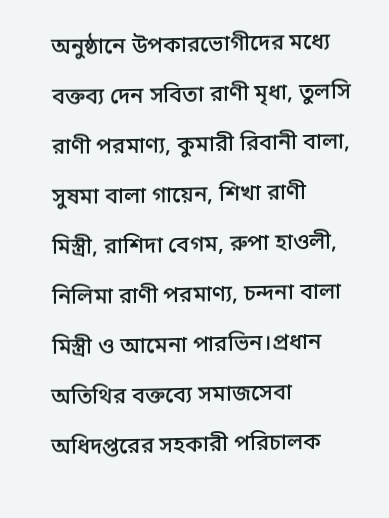অনুষ্ঠানে উপকারভোগীদের মধ্যে বক্তব্য দেন সবিতা রাণী মৃধা, তুলসি রাণী পরমাণ্য, কুমারী রিবানী বালা, সুষমা বালা গায়েন, শিখা রাণী মিস্ত্রী, রাশিদা বেগম, রুপা হাওলী, নিলিমা রাণী পরমাণ্য, চন্দনা বালা মিস্ত্রী ও আমেনা পারভিন।প্রধান অতিথির বক্তব্যে সমাজসেবা অধিদপ্তরের সহকারী পরিচালক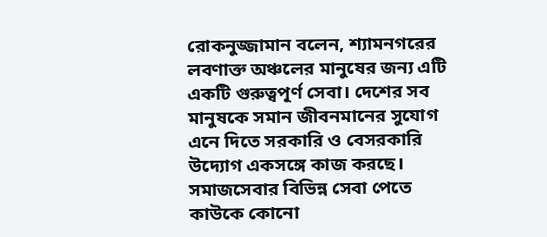রোকনুজ্জামান বলেন, শ্যামনগরের লবণাক্ত অঞ্চলের মানুষের জন্য এটি একটি গুরুত্বপূর্ণ সেবা। দেশের সব মানুষকে সমান জীবনমানের সুযোগ এনে দিতে সরকারি ও বেসরকারি উদ্যোগ একসঙ্গে কাজ করছে। সমাজসেবার বিভিন্ন সেবা পেতে কাউকে কোনো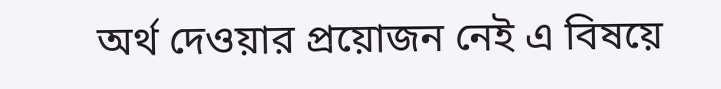অর্থ দেওয়ার প্রয়োজন নেই এ বিষয়ে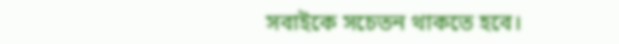সবাইকে সচেতন থাকতে হবে।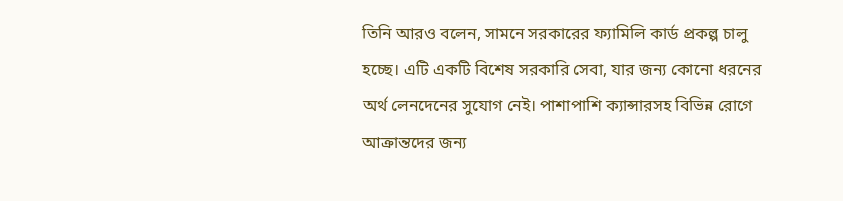তিনি আরও বলেন, সামনে সরকারের ফ্যামিলি কার্ড প্রকল্প চালু হচ্ছে। এটি একটি বিশেষ সরকারি সেবা, যার জন্য কোনো ধরনের অর্থ লেনদেনের সুযোগ নেই। পাশাপাশি ক্যান্সারসহ বিভিন্ন রোগে আক্রান্তদের জন্য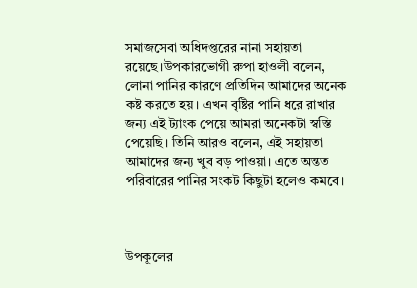সমাজসেবা অধিদপ্তরের নানা সহায়তা রয়েছে।উপকারভোগী রুপা হাওলী বলেন, লোনা পানির কারণে প্রতিদিন আমাদের অনেক কষ্ট করতে হয়। এখন বৃষ্টির পানি ধরে রাখার জন্য এই ট্যাংক পেয়ে আমরা অনেকটা স্বস্তি পেয়েছি। তিনি আরও বলেন, এই সহায়তা আমাদের জন্য খুব বড় পাওয়া। এতে অন্তত পরিবারের পানির সংকট কিছুটা হলেও কমবে।



উপকূলের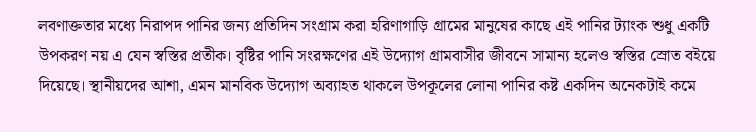লবণাক্ততার মধ্যে নিরাপদ পানির জন্য প্রতিদিন সংগ্রাম করা হরিণাগাড়ি গ্রামের মানুষের কাছে এই পানির ট্যাংক শুধু একটি উপকরণ নয় এ যেন স্বস্তির প্রতীক। বৃষ্টির পানি সংরক্ষণের এই উদ্যোগ গ্রামবাসীর জীবনে সামান্য হলেও স্বস্তির স্রোত বইয়ে দিয়েছে। স্থানীয়দের আশা, এমন মানবিক উদ্যোগ অব্যাহত থাকলে উপকূলের লোনা পানির কষ্ট একদিন অনেকটাই কমে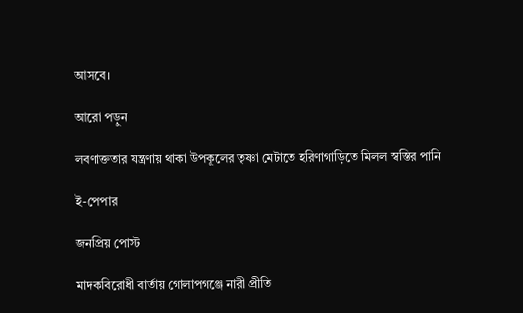আসবে।

আরো পড়ুন

লবণাক্ততার যন্ত্রণায় থাকা উপকূলের তৃষ্ণা মেটাতে হরিণাগাড়িতে মিলল স্বস্তির পানি

ই-পেপার

জনপ্রিয় পোস্ট

মাদকবিরোধী বার্তায় গোলাপগঞ্জে নারী প্রীতি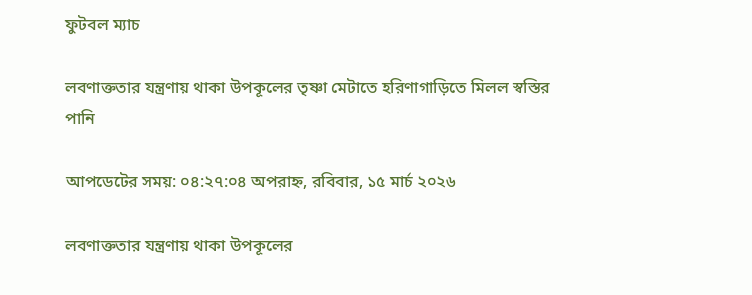ফুটবল ম্যাচ

লবণাক্ততার যন্ত্রণায় থাকা উপকূলের তৃষ্ণা মেটাতে হরিণাগাড়িতে মিলল স্বস্তির পানি

আপডেটের সময়: ০৪:২৭:০৪ অপরাহ্ন, রবিবার, ১৫ মার্চ ২০২৬

লবণাক্ততার যন্ত্রণায় থাকা উপকূলের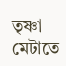তৃষ্ণা মেটাতে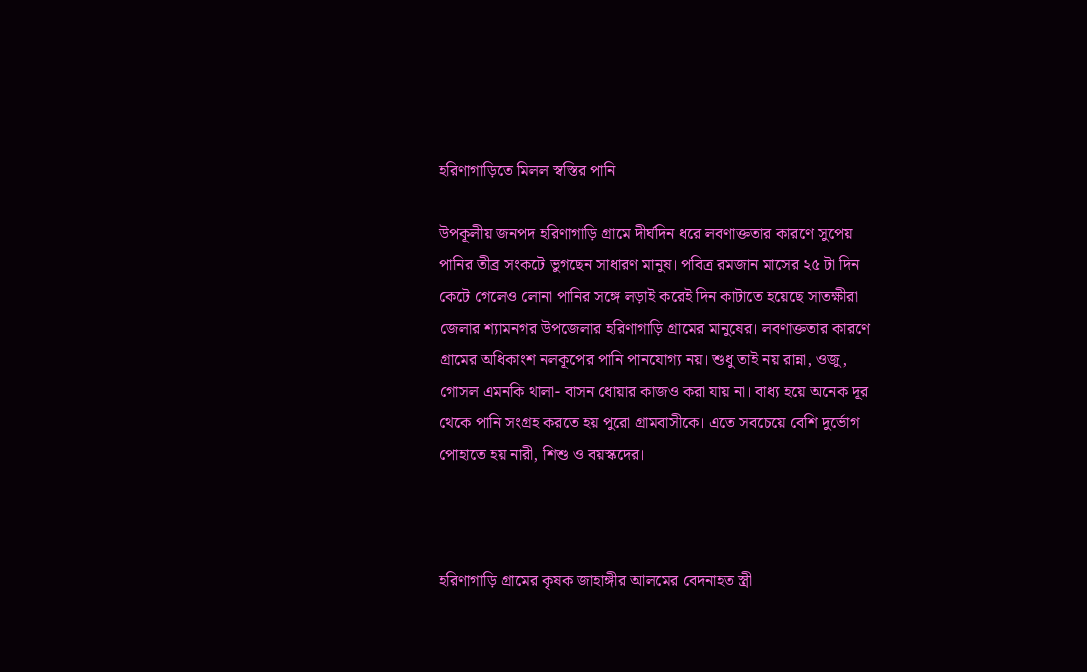হরিণাগাড়িতে মিলল স্বস্তির পানি

উপকূলীয় জনপদ হরিণাগাড়ি গ্রামে দীর্ঘদিন ধরে লবণাক্ততার কারণে সুপেয় পানির তীব্র সংকটে ভুগছেন সাধারণ মানুষ। পবিত্র রমজান মাসের ২৫ টা দিন কেটে গেলেও লোনা পানির সঙ্গে লড়াই করেই দিন কাটাতে হয়েছে সাতক্ষীরা জেলার শ্যামনগর উপজেলার হরিণাগাড়ি গ্রামের মানুষের। লবণাক্ততার কারণে গ্রামের অধিকাংশ নলকূপের পানি পানযোগ্য নয়। শুধু তাই নয় রান্না, ওজু, গোসল এমনকি থালা- বাসন ধোয়ার কাজও করা যায় না। বাধ্য হয়ে অনেক দূর থেকে পানি সংগ্রহ করতে হয় পুরো গ্রামবাসীকে। এতে সবচেয়ে বেশি দুর্ভোগ পোহাতে হয় নারী, শিশু ও বয়স্কদের।



হরিণাগাড়ি গ্রামের কৃষক জাহাঙ্গীর আলমের বেদনাহত স্ত্রী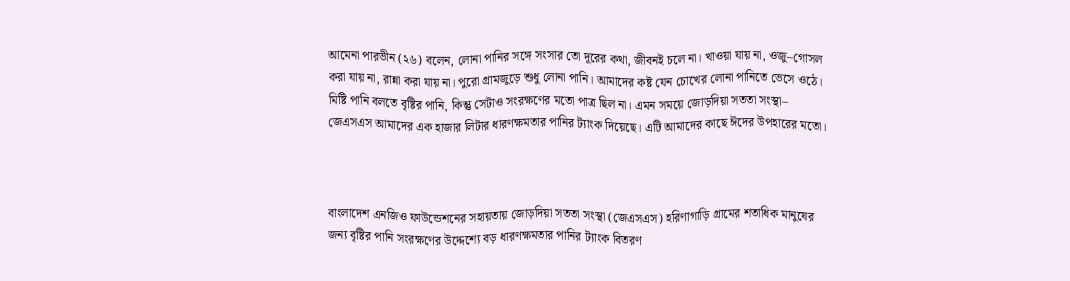আমেনা পারভীন (২৬) বলেন, লোনা পানির সঙ্গে সংসার তো দূরের কথা, জীবনই চলে না। খাওয়া যায় না, ওজু–গোসল করা যায় না, রান্না করা যায় না। পুরো গ্রামজুড়ে শুধু লোনা পানি। আমাদের কষ্ট যেন চোখের লোনা পানিতে ভেসে ওঠে। মিষ্টি পানি বলতে বৃষ্টির পানি, কিন্তু সেটাও সংরক্ষণের মতো পাত্র ছিল না। এমন সময়ে জোড়দিয়া সততা সংস্থা– জেএসএস আমাদের এক হাজার লিটার ধারণক্ষমতার পানির ট্যাংক দিয়েছে। এটি আমাদের কাছে ঈদের উপহারের মতো।



বাংলাদেশ এনজিও ফাউন্ডেশনের সহায়তায় জোড়দিয়া সততা সংস্থা (জেএসএস) হরিণাগাড়ি গ্রামের শতাধিক মানুষের জন্য বৃষ্টির পানি সংরক্ষণের উদ্দেশ্যে বড় ধারণক্ষমতার পানির ট্যাংক বিতরণ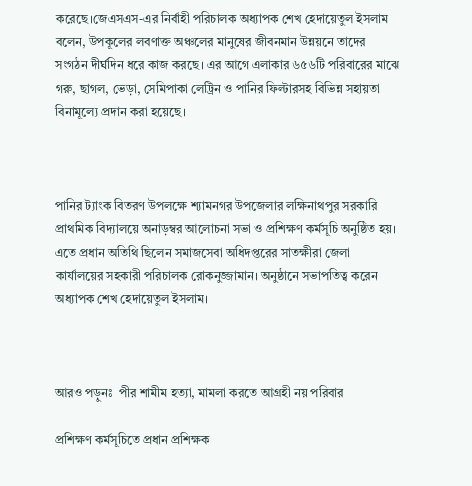করেছে।জেএসএস-এর নির্বাহী পরিচালক অধ্যাপক শেখ হেদায়েতুল ইসলাম বলেন, উপকূলের লবণাক্ত অঞ্চলের মানুষের জীবনমান উন্নয়নে তাদের সংগঠন দীর্ঘদিন ধরে কাজ করছে। এর আগে এলাকার ৬৫৬টি পরিবারের মাঝে গরু, ছাগল, ভেড়া, সেমিপাকা লেট্রিন ও পানির ফিল্টারসহ বিভিন্ন সহায়তা বিনামূল্যে প্রদান করা হয়েছে।



পানির ট্যাংক বিতরণ উপলক্ষে শ্যামনগর উপজেলার লক্ষিনাথপুর সরকারি প্রাথমিক বিদ্যালয়ে অনাড়ম্বর আলোচনা সভা ও প্রশিক্ষণ কর্মসূচি অনুষ্ঠিত হয়। এতে প্রধান অতিথি ছিলেন সমাজসেবা অধিদপ্তরের সাতক্ষীরা জেলা কার্যালয়ের সহকারী পরিচালক রোকনুজ্জামান। অনুষ্ঠানে সভাপতিত্ব করেন অধ্যাপক শেখ হেদায়েতুল ইসলাম।



আরও পড়ুনঃ  পীর শামীম হত্যা, মামলা করতে আগ্রহী নয় পরিবার

প্রশিক্ষণ কর্মসূচিতে প্রধান প্রশিক্ষক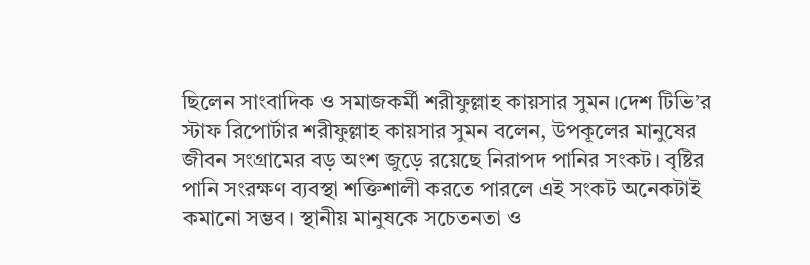ছিলেন সাংবাদিক ও সমাজকর্মী শরীফুল্লাহ কায়সার সুমন।দেশ টিভি’র স্টাফ রিপোর্টার শরীফুল্লাহ কায়সার সুমন বলেন, উপকূলের মানুষের জীবন সংগ্রামের বড় অংশ জুড়ে রয়েছে নিরাপদ পানির সংকট। বৃষ্টির পানি সংরক্ষণ ব্যবস্থা শক্তিশালী করতে পারলে এই সংকট অনেকটাই কমানো সম্ভব। স্থানীয় মানুষকে সচেতনতা ও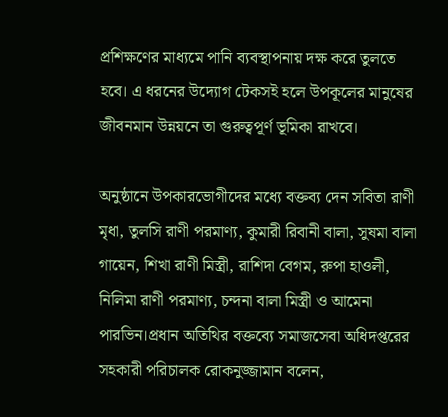প্রশিক্ষণের মাধ্যমে পানি ব্যবস্থাপনায় দক্ষ করে তুলতে হবে। এ ধরনের উদ্যোগ টেকসই হলে উপকূলের মানুষের জীবনমান উন্নয়নে তা গুরুত্বপূর্ণ ভূমিকা রাখবে।

অনুষ্ঠানে উপকারভোগীদের মধ্যে বক্তব্য দেন সবিতা রাণী মৃধা, তুলসি রাণী পরমাণ্য, কুমারী রিবানী বালা, সুষমা বালা গায়েন, শিখা রাণী মিস্ত্রী, রাশিদা বেগম, রুপা হাওলী, নিলিমা রাণী পরমাণ্য, চন্দনা বালা মিস্ত্রী ও আমেনা পারভিন।প্রধান অতিথির বক্তব্যে সমাজসেবা অধিদপ্তরের সহকারী পরিচালক রোকনুজ্জামান বলেন,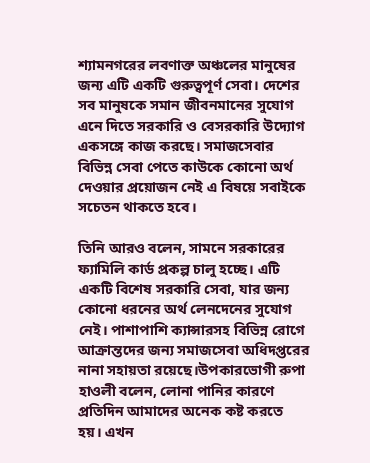শ্যামনগরের লবণাক্ত অঞ্চলের মানুষের জন্য এটি একটি গুরুত্বপূর্ণ সেবা। দেশের সব মানুষকে সমান জীবনমানের সুযোগ এনে দিতে সরকারি ও বেসরকারি উদ্যোগ একসঙ্গে কাজ করছে। সমাজসেবার বিভিন্ন সেবা পেতে কাউকে কোনো অর্থ দেওয়ার প্রয়োজন নেই এ বিষয়ে সবাইকে সচেতন থাকতে হবে।

তিনি আরও বলেন, সামনে সরকারের ফ্যামিলি কার্ড প্রকল্প চালু হচ্ছে। এটি একটি বিশেষ সরকারি সেবা, যার জন্য কোনো ধরনের অর্থ লেনদেনের সুযোগ নেই। পাশাপাশি ক্যান্সারসহ বিভিন্ন রোগে আক্রান্তদের জন্য সমাজসেবা অধিদপ্তরের নানা সহায়তা রয়েছে।উপকারভোগী রুপা হাওলী বলেন, লোনা পানির কারণে প্রতিদিন আমাদের অনেক কষ্ট করতে হয়। এখন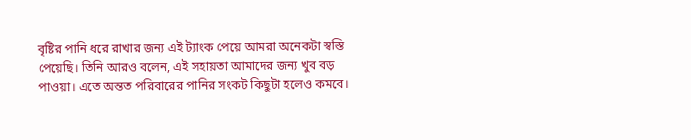বৃষ্টির পানি ধরে রাখার জন্য এই ট্যাংক পেয়ে আমরা অনেকটা স্বস্তি পেয়েছি। তিনি আরও বলেন, এই সহায়তা আমাদের জন্য খুব বড় পাওয়া। এতে অন্তত পরিবারের পানির সংকট কিছুটা হলেও কমবে।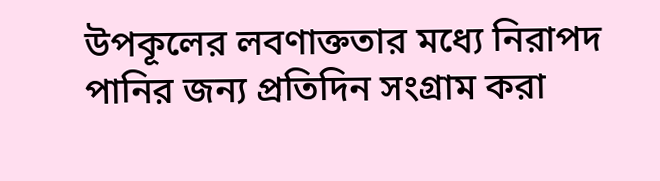উপকূলের লবণাক্ততার মধ্যে নিরাপদ পানির জন্য প্রতিদিন সংগ্রাম করা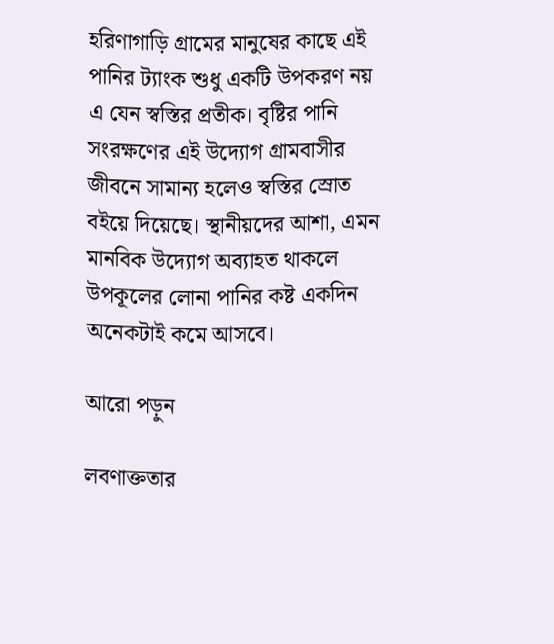হরিণাগাড়ি গ্রামের মানুষের কাছে এই পানির ট্যাংক শুধু একটি উপকরণ নয় এ যেন স্বস্তির প্রতীক। বৃষ্টির পানি সংরক্ষণের এই উদ্যোগ গ্রামবাসীর জীবনে সামান্য হলেও স্বস্তির স্রোত বইয়ে দিয়েছে। স্থানীয়দের আশা, এমন মানবিক উদ্যোগ অব্যাহত থাকলে উপকূলের লোনা পানির কষ্ট একদিন অনেকটাই কমে আসবে।

আরো পড়ুন

লবণাক্ততার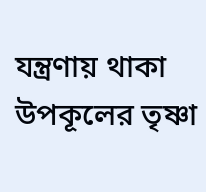যন্ত্রণায় থাকা উপকূলের তৃষ্ণা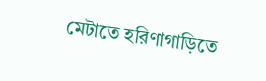মেটাতে হরিণাগাড়িতে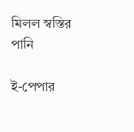মিলল স্বস্তির পানি

ই-পেপার